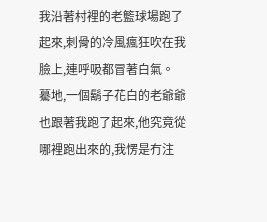我沿著村裡的老籃球場跑了起來,刺骨的冷風瘋狂吹在我臉上,連呼吸都冒著白氣。
驀地,一個鬍子花白的老爺爺也跟著我跑了起來,他究竟從哪裡跑出來的,我愣是冇注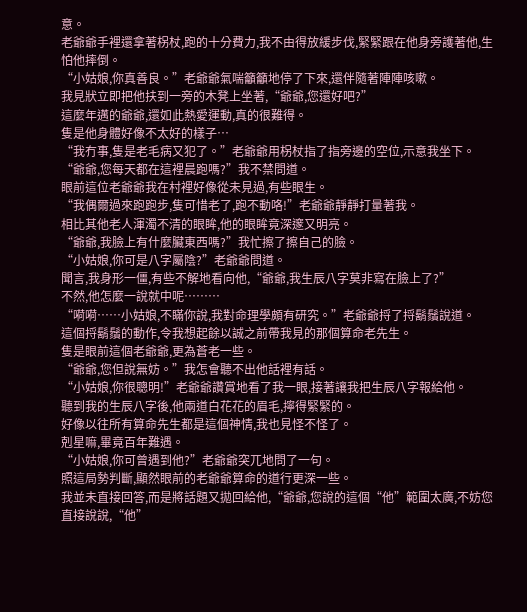意。
老爺爺手裡還拿著柺杖,跑的十分費力,我不由得放緩步伐,緊緊跟在他身旁護著他,生怕他摔倒。
“小姑娘,你真善良。”老爺爺氣喘籲籲地停了下來,還伴隨著陣陣咳嗽。
我見狀立即把他扶到一旁的木凳上坐著,“爺爺,您還好吧?”
這麼年邁的爺爺,還如此熱愛運動,真的很難得。
隻是他身體好像不太好的樣子…
“我冇事,隻是老毛病又犯了。”老爺爺用柺杖指了指旁邊的空位,示意我坐下。
“爺爺,您每天都在這裡晨跑嗎?”我不禁問道。
眼前這位老爺爺我在村裡好像從未見過,有些眼生。
“我偶爾過來跑跑步,隻可惜老了,跑不動咯!”老爺爺靜靜打量著我。
相比其他老人渾濁不清的眼眸,他的眼眸竟深邃又明亮。
“爺爺,我臉上有什麼臟東西嗎?”我忙擦了擦自己的臉。
“小姑娘,你可是八字屬陰?”老爺爺問道。
聞言,我身形一僵,有些不解地看向他,“爺爺,我生辰八字莫非寫在臉上了?”
不然,他怎麼一說就中呢………
“嗬嗬……小姑娘,不瞞你說,我對命理學頗有研究。”老爺爺捋了捋鬍鬚說道。
這個捋鬍鬚的動作,令我想起餘以誠之前帶我見的那個算命老先生。
隻是眼前這個老爺爺,更為蒼老一些。
“爺爺,您但說無妨。”我怎會聽不出他話裡有話。
“小姑娘,你很聰明!”老爺爺讚賞地看了我一眼,接著讓我把生辰八字報給他。
聽到我的生辰八字後,他兩道白花花的眉毛,擰得緊緊的。
好像以往所有算命先生都是這個神情,我也見怪不怪了。
剋星嘛,畢竟百年難遇。
“小姑娘,你可曾遇到他?”老爺爺突兀地問了一句。
照這局勢判斷,顯然眼前的老爺爺算命的道行更深一些。
我並未直接回答,而是將話題又拋回給他,“爺爺,您說的這個“他”範圍太廣,不妨您直接說說,“他”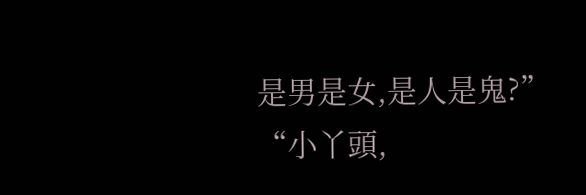是男是女,是人是鬼?”
“小丫頭,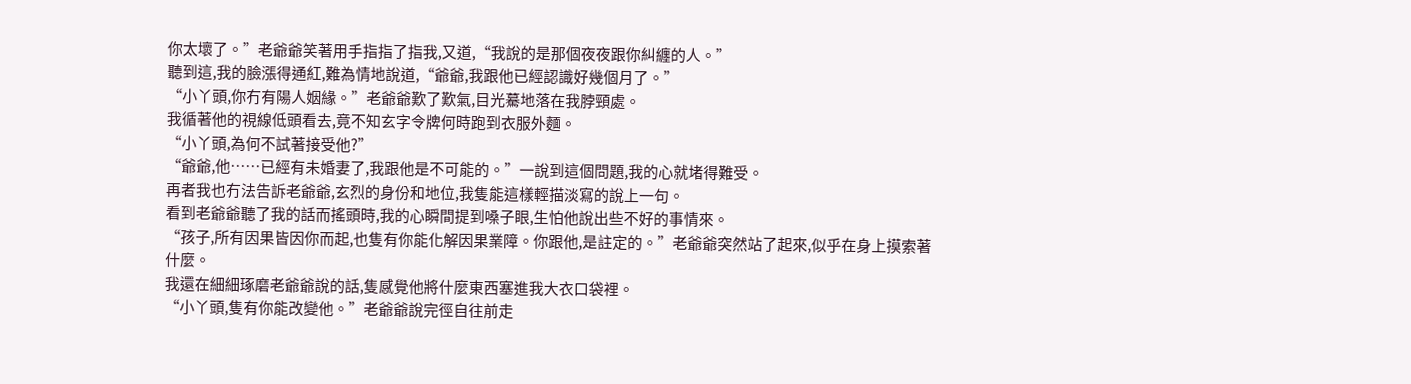你太壞了。”老爺爺笑著用手指指了指我,又道,“我說的是那個夜夜跟你糾纏的人。”
聽到這,我的臉漲得通紅,難為情地說道,“爺爺,我跟他已經認識好幾個月了。”
“小丫頭,你冇有陽人姻緣。”老爺爺歎了歎氣,目光驀地落在我脖頸處。
我循著他的視線低頭看去,竟不知玄字令牌何時跑到衣服外麵。
“小丫頭,為何不試著接受他?”
“爺爺,他……已經有未婚妻了,我跟他是不可能的。”一說到這個問題,我的心就堵得難受。
再者我也冇法告訴老爺爺,玄烈的身份和地位,我隻能這樣輕描淡寫的說上一句。
看到老爺爺聽了我的話而搖頭時,我的心瞬間提到嗓子眼,生怕他說出些不好的事情來。
“孩子,所有因果皆因你而起,也隻有你能化解因果業障。你跟他,是註定的。”老爺爺突然站了起來,似乎在身上摸索著什麼。
我還在細細琢磨老爺爺說的話,隻感覺他將什麼東西塞進我大衣口袋裡。
“小丫頭,隻有你能改變他。”老爺爺說完徑自往前走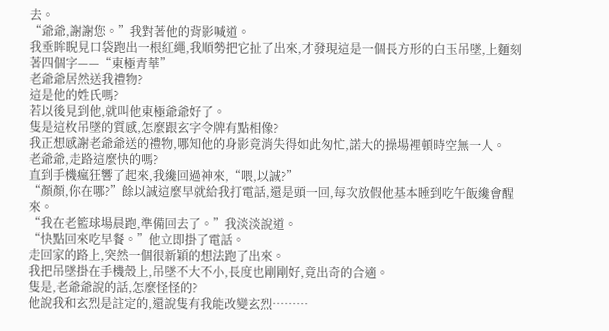去。
“爺爺,謝謝您。”我對著他的背影喊道。
我垂眸睨見口袋跑出一根紅繩,我順勢把它扯了出來,才發現這是一個長方形的白玉吊墜,上麵刻著四個字——“東極青華”
老爺爺居然送我禮物?
這是他的姓氏嗎?
若以後見到他,就叫他東極爺爺好了。
隻是這枚吊墜的質感,怎麼跟玄字令牌有點相像?
我正想感謝老爺爺送的禮物,哪知他的身影竟消失得如此匆忙,諾大的操場裡頓時空無一人。
老爺爺,走路這麼快的嗎?
直到手機瘋狂響了起來,我纔回過神來,“喂,以誠?”
“顏顏,你在哪?”餘以誠這麼早就給我打電話,還是頭一回,每次放假他基本睡到吃午飯纔會醒來。
“我在老籃球場晨跑,準備回去了。”我淡淡說道。
“快點回來吃早餐。”他立即掛了電話。
走回家的路上,突然一個很新穎的想法跑了出來。
我把吊墜掛在手機殼上,吊墜不大不小,長度也剛剛好,竟出奇的合適。
隻是,老爺爺說的話,怎麼怪怪的?
他說我和玄烈是註定的,還說隻有我能改變玄烈………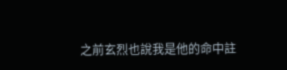之前玄烈也說我是他的命中註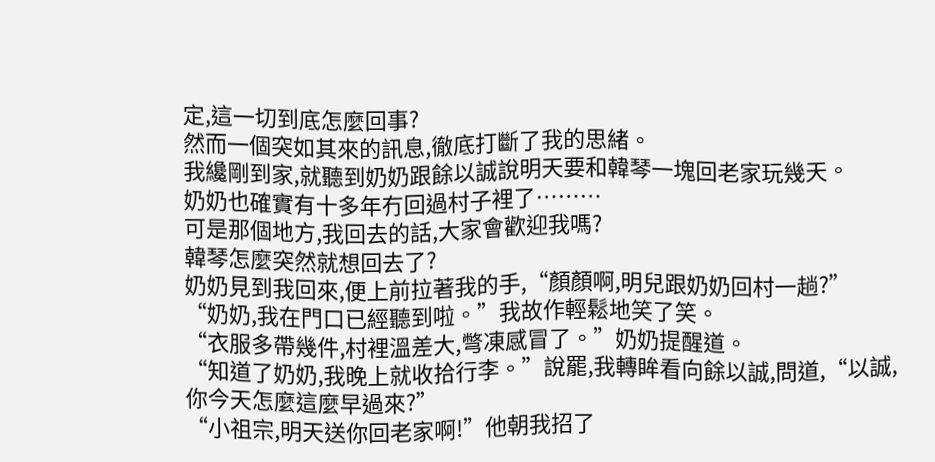定,這一切到底怎麼回事?
然而一個突如其來的訊息,徹底打斷了我的思緒。
我纔剛到家,就聽到奶奶跟餘以誠說明天要和韓琴一塊回老家玩幾天。
奶奶也確實有十多年冇回過村子裡了………
可是那個地方,我回去的話,大家會歡迎我嗎?
韓琴怎麼突然就想回去了?
奶奶見到我回來,便上前拉著我的手,“顏顏啊,明兒跟奶奶回村一趟?”
“奶奶,我在門口已經聽到啦。”我故作輕鬆地笑了笑。
“衣服多帶幾件,村裡溫差大,彆凍感冒了。”奶奶提醒道。
“知道了奶奶,我晚上就收拾行李。”說罷,我轉眸看向餘以誠,問道,“以誠,你今天怎麼這麼早過來?”
“小祖宗,明天送你回老家啊!”他朝我招了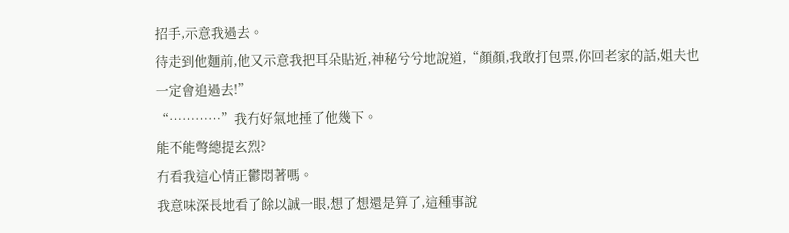招手,示意我過去。
待走到他麵前,他又示意我把耳朵貼近,神秘兮兮地說道,“顏顏,我敢打包票,你回老家的話,姐夫也一定會追過去!”
“…………”我冇好氣地捶了他幾下。
能不能彆總提玄烈?
冇看我這心情正鬱悶著嗎。
我意味深長地看了餘以誠一眼,想了想還是算了,這種事說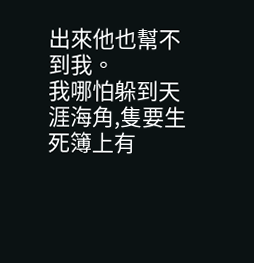出來他也幫不到我。
我哪怕躲到天涯海角,隻要生死簿上有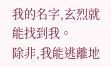我的名字,玄烈就能找到我。
除非,我能逃離地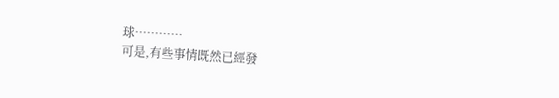球…………
可是,有些事情既然已經發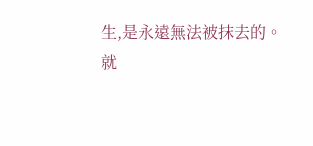生,是永遠無法被抹去的。
就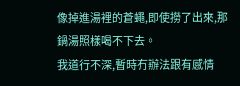像掉進湯裡的蒼蠅,即使撈了出來,那鍋湯照樣喝不下去。
我道行不深,暫時冇辦法跟有感情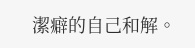潔癖的自己和解。